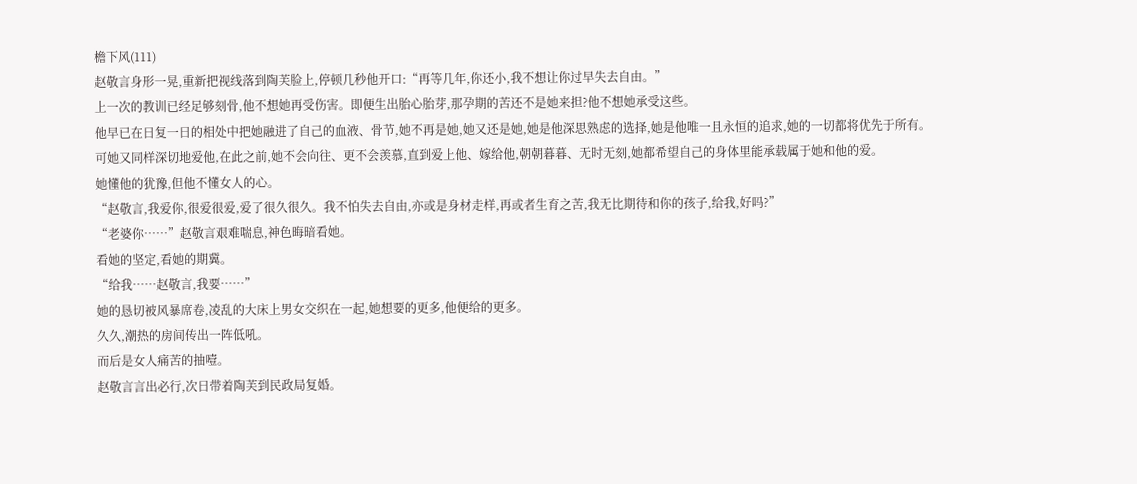檐下风(111)
赵敬言身形一晃,重新把视线落到陶芙脸上,停顿几秒他开口:“再等几年,你还小,我不想让你过早失去自由。”
上一次的教训已经足够刻骨,他不想她再受伤害。即便生出胎心胎芽,那孕期的苦还不是她来担?他不想她承受这些。
他早已在日复一日的相处中把她融进了自己的血液、骨节,她不再是她,她又还是她,她是他深思熟虑的选择,她是他唯一且永恒的追求,她的一切都将优先于所有。
可她又同样深切地爱他,在此之前,她不会向往、更不会羡慕,直到爱上他、嫁给他,朝朝暮暮、无时无刻,她都希望自己的身体里能承载属于她和他的爱。
她懂他的犹豫,但他不懂女人的心。
“赵敬言,我爱你,很爱很爱,爱了很久很久。我不怕失去自由,亦或是身材走样,再或者生育之苦,我无比期待和你的孩子,给我,好吗?”
“老婆你……”赵敬言艰难喘息,神色晦暗看她。
看她的坚定,看她的期冀。
“给我……赵敬言,我要……”
她的恳切被风暴席卷,凌乱的大床上男女交织在一起,她想要的更多,他便给的更多。
久久,潮热的房间传出一阵低吼。
而后是女人痛苦的抽噎。
赵敬言言出必行,次日带着陶芙到民政局复婚。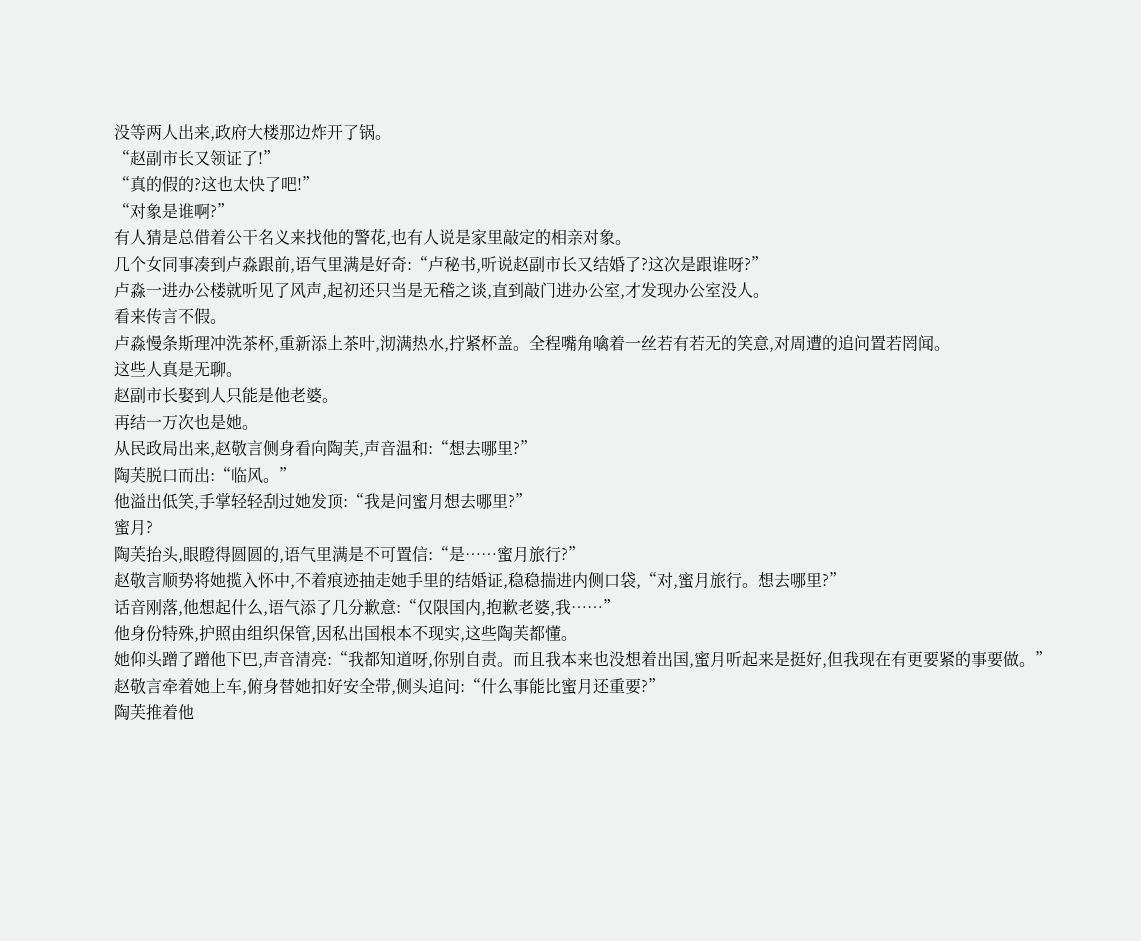没等两人出来,政府大楼那边炸开了锅。
“赵副市长又领证了!”
“真的假的?这也太快了吧!”
“对象是谁啊?”
有人猜是总借着公干名义来找他的警花,也有人说是家里敲定的相亲对象。
几个女同事凑到卢淼跟前,语气里满是好奇:“卢秘书,听说赵副市长又结婚了?这次是跟谁呀?”
卢淼一进办公楼就听见了风声,起初还只当是无稽之谈,直到敲门进办公室,才发现办公室没人。
看来传言不假。
卢淼慢条斯理冲洗茶杯,重新添上茶叶,沏满热水,拧紧杯盖。全程嘴角噙着一丝若有若无的笑意,对周遭的追问置若罔闻。
这些人真是无聊。
赵副市长娶到人只能是他老婆。
再结一万次也是她。
从民政局出来,赵敬言侧身看向陶芙,声音温和:“想去哪里?”
陶芙脱口而出:“临风。”
他溢出低笑,手掌轻轻刮过她发顶:“我是问蜜月想去哪里?”
蜜月?
陶芙抬头,眼瞪得圆圆的,语气里满是不可置信:“是……蜜月旅行?”
赵敬言顺势将她揽入怀中,不着痕迹抽走她手里的结婚证,稳稳揣进内侧口袋,“对,蜜月旅行。想去哪里?”
话音刚落,他想起什么,语气添了几分歉意:“仅限国内,抱歉老婆,我……”
他身份特殊,护照由组织保管,因私出国根本不现实,这些陶芙都懂。
她仰头蹭了蹭他下巴,声音清亮:“我都知道呀,你别自责。而且我本来也没想着出国,蜜月听起来是挺好,但我现在有更要紧的事要做。”
赵敬言牵着她上车,俯身替她扣好安全带,侧头追问:“什么事能比蜜月还重要?”
陶芙推着他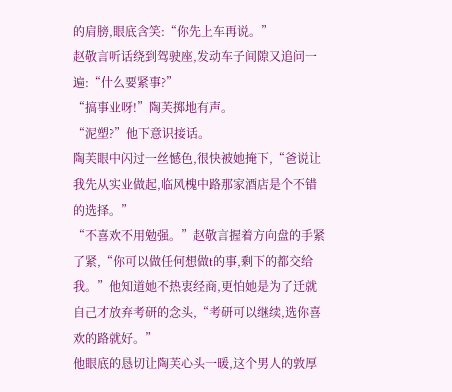的肩膀,眼底含笑:“你先上车再说。”
赵敬言听话绕到驾驶座,发动车子间隙又追问一遍:“什么要紧事?”
“搞事业呀!”陶芙掷地有声。
“泥塑?”他下意识接话。
陶芙眼中闪过一丝憾色,很快被她掩下,“爸说让我先从实业做起,临风槐中路那家酒店是个不错的选择。”
“不喜欢不用勉强。”赵敬言握着方向盘的手紧了紧,“你可以做任何想做t的事,剩下的都交给我。”他知道她不热衷经商,更怕她是为了迁就自己才放弃考研的念头,“考研可以继续,选你喜欢的路就好。”
他眼底的恳切让陶芙心头一暖,这个男人的敦厚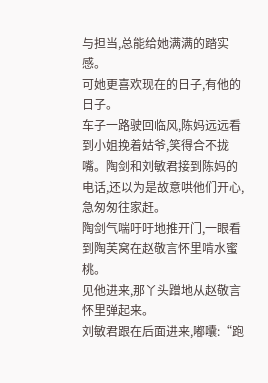与担当,总能给她满满的踏实感。
可她更喜欢现在的日子,有他的日子。
车子一路驶回临风,陈妈远远看到小姐挽着姑爷,笑得合不拢嘴。陶剑和刘敏君接到陈妈的电话,还以为是故意哄他们开心,急匆匆往家赶。
陶剑气喘吁吁地推开门,一眼看到陶芙窝在赵敬言怀里啃水蜜桃。
见他进来,那丫头蹭地从赵敬言怀里弹起来。
刘敏君跟在后面进来,嘟囔:“跑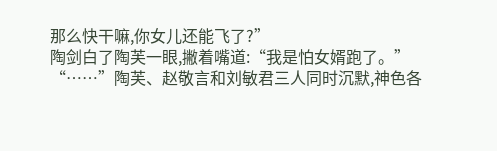那么快干嘛,你女儿还能飞了?”
陶剑白了陶芙一眼,撇着嘴道:“我是怕女婿跑了。”
“……”陶芙、赵敬言和刘敏君三人同时沉默,神色各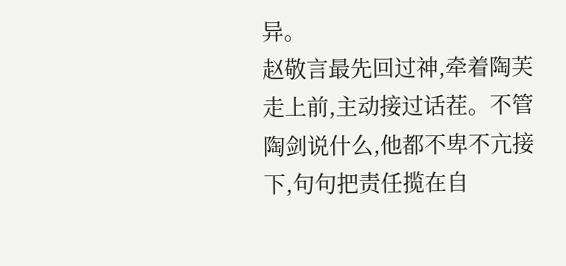异。
赵敬言最先回过神,牵着陶芙走上前,主动接过话茬。不管陶剑说什么,他都不卑不亢接下,句句把责任揽在自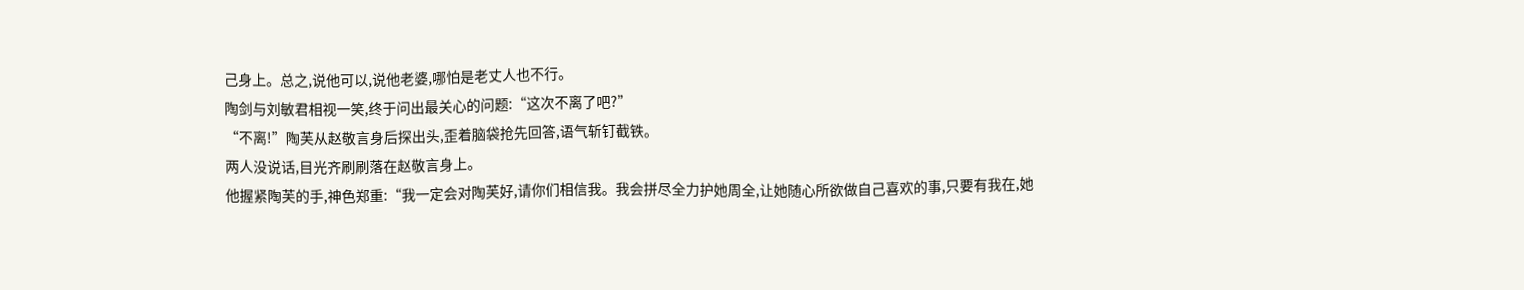己身上。总之,说他可以,说他老婆,哪怕是老丈人也不行。
陶剑与刘敏君相视一笑,终于问出最关心的问题:“这次不离了吧?”
“不离!”陶芙从赵敬言身后探出头,歪着脑袋抢先回答,语气斩钉截铁。
两人没说话,目光齐刷刷落在赵敬言身上。
他握紧陶芙的手,神色郑重:“我一定会对陶芙好,请你们相信我。我会拼尽全力护她周全,让她随心所欲做自己喜欢的事,只要有我在,她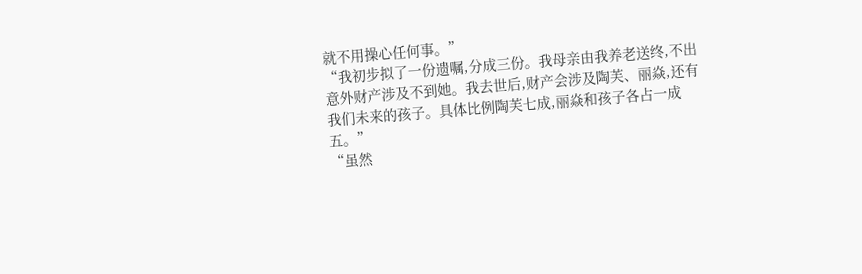就不用操心任何事。”
“我初步拟了一份遗嘱,分成三份。我母亲由我养老送终,不出意外财产涉及不到她。我去世后,财产会涉及陶芙、丽焱,还有我们未来的孩子。具体比例陶芙七成,丽焱和孩子各占一成五。”
“虽然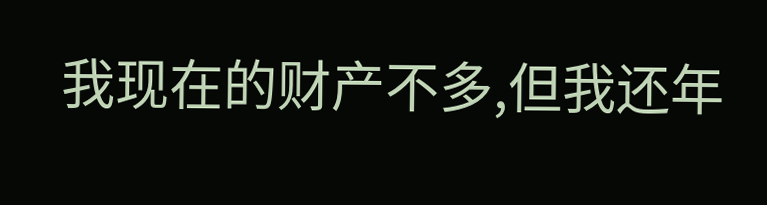我现在的财产不多,但我还年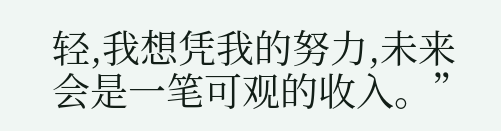轻,我想凭我的努力,未来会是一笔可观的收入。”